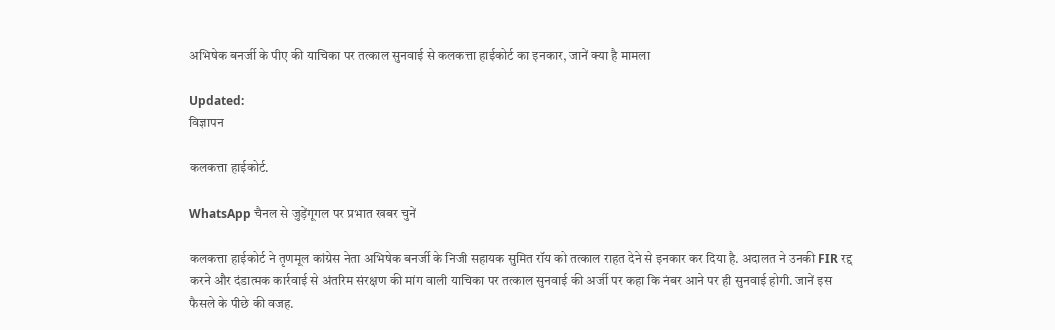अभिषेक बनर्जी के पीए की याचिका पर तत्काल सुनवाई से कलकत्ता हाईकोर्ट का इनकार, जानें क्या है मामला

Updated:
विज्ञापन

कलकत्ता हाईकोर्ट.

WhatsApp चैनल से जुड़ेंगूगल पर प्रभात खबर चुनें

कलकत्ता हाईकोर्ट ने तृणमूल कांग्रेस नेता अभिषेक बनर्जी के निजी सहायक सुमित रॉय को तत्काल राहत देने से इनकार कर दिया है. अदालत ने उनकी FIR रद्द करने और दंडात्मक कार्रवाई से अंतरिम संरक्षण की मांग वाली याचिका पर तत्काल सुनवाई की अर्जी पर कहा कि नंबर आने पर ही सुनवाई होगी. जानें इस फैसले के पीछे की वजह.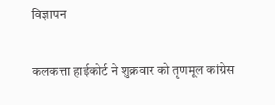विज्ञापन

कलकत्ता हाईकोर्ट ने शुक्रवार को तृणमूल कांग्रेस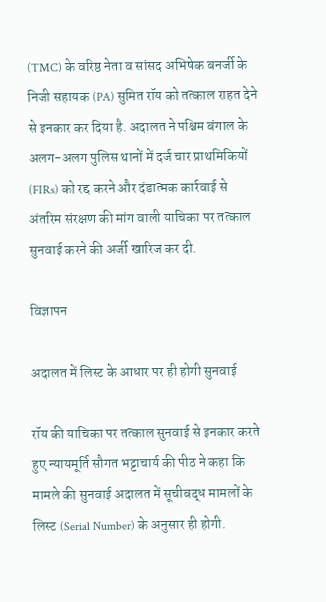(TMC) के वरिष्ठ नेता व सांसद अभिषेक बनर्जी के निजी सहायक (PA) सुमित रॉय को तत्काल राहत देने से इनकार कर दिया है. अदालत ने पश्चिम बंगाल के अलग-अलग पुलिस थानों में दर्ज चार प्राथमिकियों (FIRs) को रद्द करने और दंडात्मक कार्रवाई से अंतरिम संरक्षण की मांग वाली याचिका पर तत्काल सुनवाई करने की अर्जी खारिज कर दी.

विज्ञापन

अदालत में लिस्ट के आधार पर ही होगी सुनवाई

रॉय की याचिका पर तत्काल सुनवाई से इनकार करते हुए न्यायमूर्ति सौगत भट्टाचार्य की पीठ ने कहा कि मामले की सुनवाई अदालत में सूचीबद्ध मामलों के लिस्ट (Serial Number) के अनुसार ही होगी.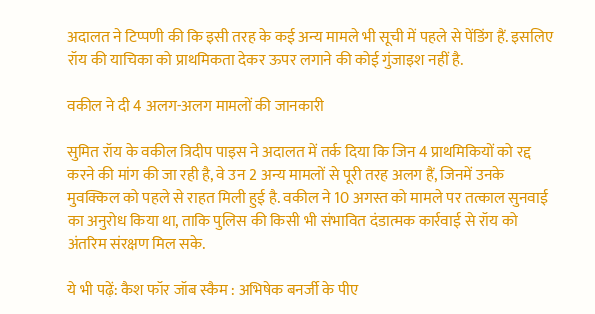अदालत ने टिप्पणी की कि इसी तरह के कई अन्य मामले भी सूची में पहले से पेंडिंग हैं. इसलिए रॉय की याचिका को प्राथमिकता देकर ऊपर लगाने की कोई गुंजाइश नहीं है.

वकील ने दी 4 अलग-अलग मामलों की जानकारी

सुमित रॉय के वकील त्रिदीप पाइस ने अदालत में तर्क दिया कि जिन 4 प्राथमिकियों को रद्द करने की मांग की जा रही है, वे उन 2 अन्य मामलों से पूरी तरह अलग हैं, जिनमें उनके मुवक्किल को पहले से राहत मिली हुई है. वकील ने 10 अगस्त को मामले पर तत्काल सुनवाई का अनुरोध किया था, ताकि पुलिस की किसी भी संभावित दंडात्मक कार्रवाई से रॉय को अंतरिम संरक्षण मिल सके.

ये भी पढ़ें: कैश फॉर जॉब स्कैम : अभिषेक बनर्जी के पीए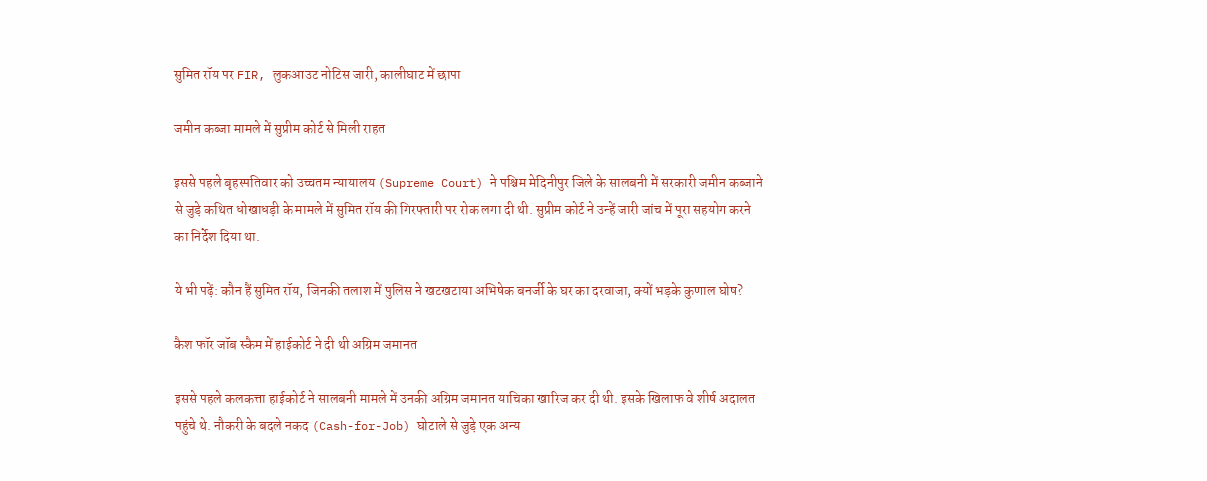सुमित रॉय पर FIR, लुकआउट नोटिस जारी, कालीघाट में छापा

जमीन कब्जा मामले में सुप्रीम कोर्ट से मिली राहत

इससे पहले बृहस्पतिवार को उच्चतम न्यायालय (Supreme Court) ने पश्चिम मेदिनीपुर जिले के सालबनी में सरकारी जमीन कब्जाने से जुड़े कथित धोखाधड़ी के मामले में सुमित रॉय की गिरफ्तारी पर रोक लगा दी थी. सुप्रीम कोर्ट ने उन्हें जारी जांच में पूरा सहयोग करने का निर्देश दिया था.

ये भी पढ़ें: कौन हैं सुमित रॉय, जिनकी तलाश में पुलिस ने खटखटाया अभिषेक बनर्जी के घर का दरवाजा, क्यों भड़के कुणाल घोष?

कैश फॉर जॉब स्कैम में हाईकोर्ट ने दी थी अग्रिम जमानत

इससे पहले कलकत्ता हाईकोर्ट ने सालबनी मामले में उनकी अग्रिम जमानत याचिका खारिज कर दी थी. इसके खिलाफ वे शीर्ष अदालत पहुंचे थे. नौकरी के बदले नकद (Cash-for-Job) घोटाले से जुड़े एक अन्य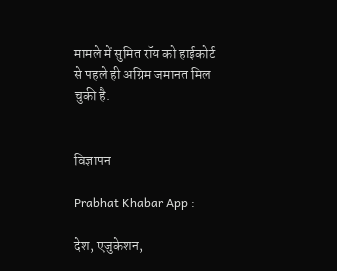मामले में सुमित रॉय को हाईकोर्ट से पहले ही अग्रिम जमानत मिल चुकी है.


विज्ञापन

Prabhat Khabar App :

देश, एजुकेशन,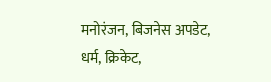मनोरंजन, बिजनेस अपडेट, धर्म, क्रिकेट,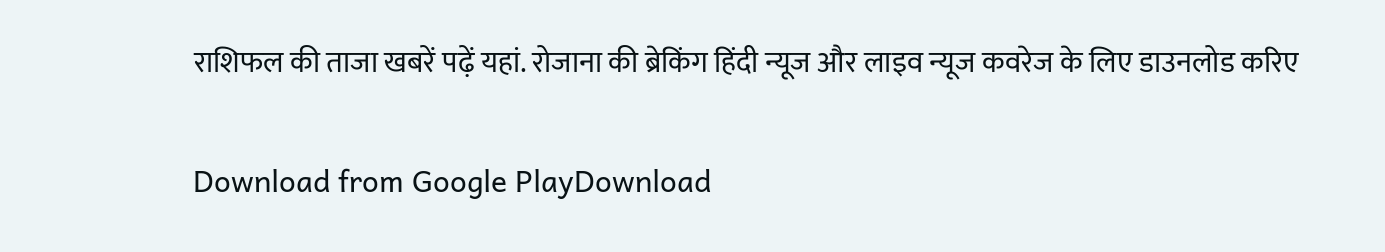राशिफल की ताजा खबरें पढ़ें यहां. रोजाना की ब्रेकिंग हिंदी न्यूज और लाइव न्यूज कवरेज के लिए डाउनलोड करिए

Download from Google PlayDownload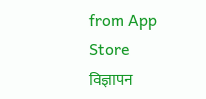from App Store
विज्ञापन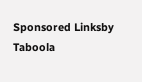Sponsored Linksby Taboola